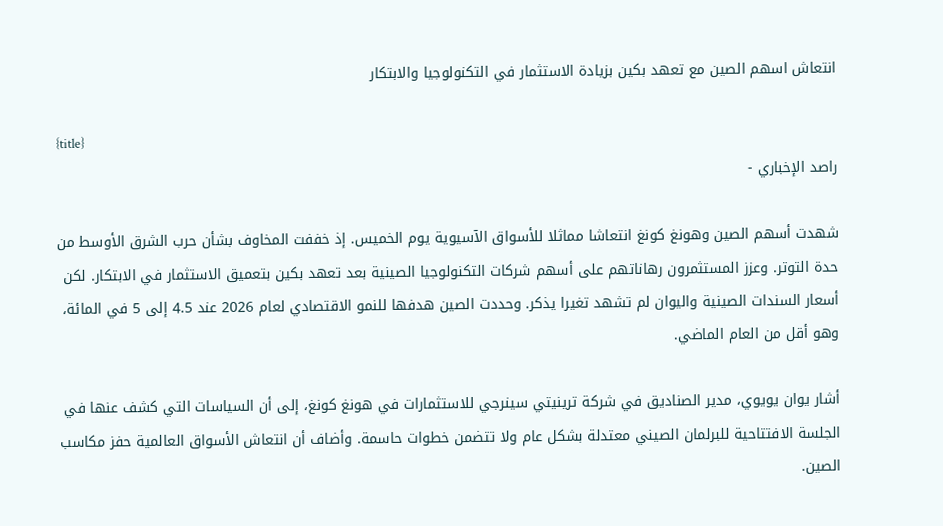انتعاش اسهم الصين مع تعهد بكين بزيادة الاستثمار في التكنولوجيا والابتكار

{title}
راصد الإخباري -

شهدت أسهم الصين وهونغ كونغ انتعاشا مماثلا للأسواق الآسيوية يوم الخميس. إذ خففت المخاوف بشأن حرب الشرق الأوسط من حدة التوتر. وعزز المستثمرون رهاناتهم على أسهم شركات التكنولوجيا الصينية بعد تعهد بكين بتعميق الاستثمار في الابتكار. لكن أسعار السندات الصينية واليوان لم تشهد تغيرا يذكر. وحددت الصين هدفها للنمو الاقتصادي لعام 2026 عند 4.5 إلى 5 في المائة، وهو أقل من العام الماضي.

أشار يوان يويوي، مدير الصناديق في شركة ترينيتي سينرجي للاستثمارات في هونغ كونغ، إلى أن السياسات التي كشف عنها في الجلسة الافتتاحية للبرلمان الصيني معتدلة بشكل عام ولا تتضمن خطوات حاسمة. وأضاف أن انتعاش الأسواق العالمية حفز مكاسب الصين.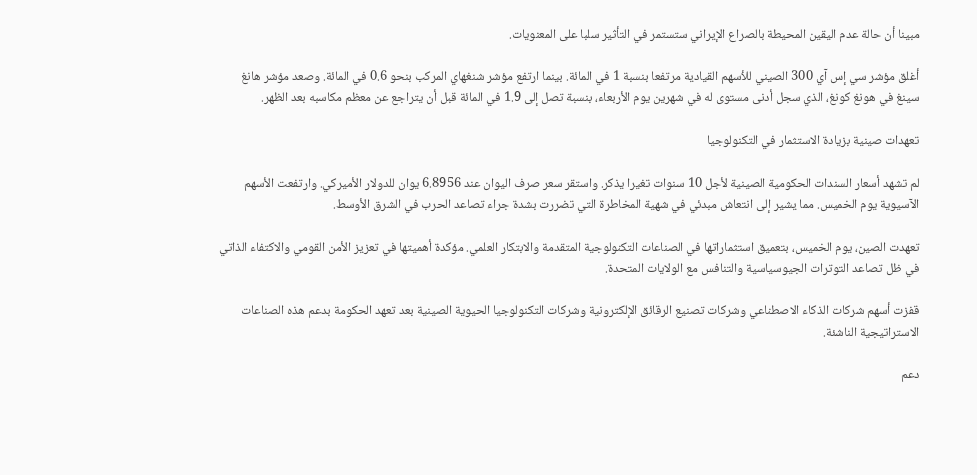مبينا أن حالة عدم اليقين المحيطة بالصراع الإيراني ستستمر في التأثير سلبا على المعنويات.

أغلق مؤشر سي إس آي 300 الصيني للأسهم القيادية مرتفعا بنسبة 1 في المائة. بينما ارتفع مؤشر شنغهاي المركب بنحو 0.6 في المائة. وصعد مؤشر هانغ سينغ في هونغ كونغ، الذي سجل أدنى مستوى له في شهرين يوم الأربعاء، بنسبة تصل إلى 1.9 في المائة قبل أن يتراجع عن معظم مكاسبه بعد الظهر.

تعهدات صينية بزيادة الاستثمار في التكنولوجيا

لم تشهد أسعار السندات الحكومية الصينية لأجل 10 سنوات تغيرا يذكر. واستقر سعر صرف اليوان عند 6.8956 يوان للدولار الأميركي. وارتفعت الأسهم الآسيوية يوم الخميس. مما يشير إلى انتعاش مبدئي في شهية المخاطرة التي تضررت بشدة جراء تصاعد الحرب في الشرق الأوسط.

تعهدت الصين، يوم الخميس، بتعميق استثماراتها في الصناعات التكنولوجية المتقدمة والابتكار العلمي. مؤكدة أهميتها في تعزيز الأمن القومي والاكتفاء الذاتي في ظل تصاعد التوترات الجيوسياسية والتنافس مع الولايات المتحدة.

قفزت أسهم شركات الذكاء الاصطناعي وشركات تصنيع الرقائق الإلكترونية وشركات التكنولوجيا الحيوية الصينية بعد تعهد الحكومة بدعم هذه الصناعات الاستراتيجية الناشئة.

دعم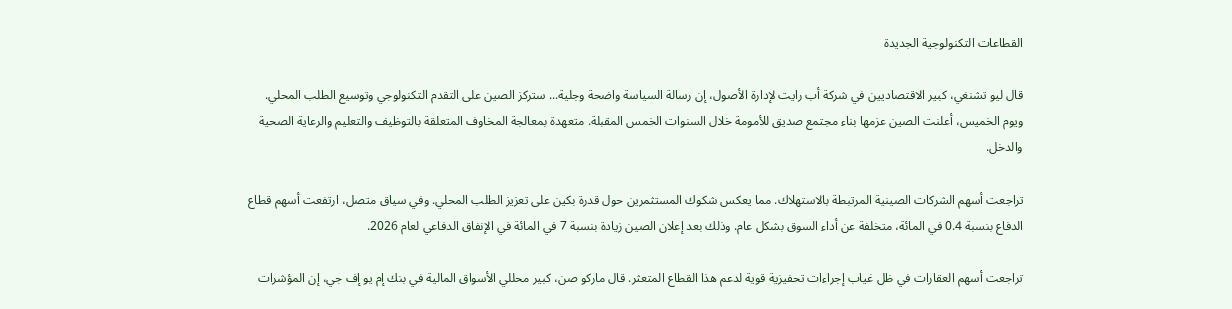القطاعات التكنولوجية الجديدة

قال ليو تشنغي، كبير الاقتصاديين في شركة أب رايت لإدارة الأصول، إن رسالة السياسة واضحة وجلية... ستركز الصين على التقدم التكنولوجي وتوسيع الطلب المحلي. ويوم الخميس، أعلنت الصين عزمها بناء مجتمع صديق للأمومة خلال السنوات الخمس المقبلة. متعهدة بمعالجة المخاوف المتعلقة بالتوظيف والتعليم والرعاية الصحية والدخل.

تراجعت أسهم الشركات الصينية المرتبطة بالاستهلاك. مما يعكس شكوك المستثمرين حول قدرة بكين على تعزيز الطلب المحلي. وفي سياق متصل، ارتفعت أسهم قطاع الدفاع بنسبة 0.4 في المائة، متخلفة عن أداء السوق بشكل عام. وذلك بعد إعلان الصين زيادة بنسبة 7 في المائة في الإنفاق الدفاعي لعام 2026.

تراجعت أسهم العقارات في ظل غياب إجراءات تحفيزية قوية لدعم هذا القطاع المتعثر. قال ماركو صن، كبير محللي الأسواق المالية في بنك إم يو إف جي، إن المؤشرات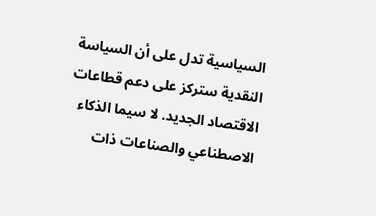السياسية تدل على أن السياسة النقدية ستركز على دعم قطاعات الاقتصاد الجديد. لا سيما الذكاء الاصطناعي والصناعات ذات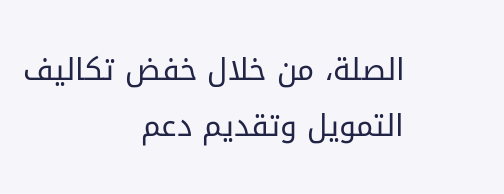الصلة، من خلال خفض تكاليف التمويل وتقديم دعم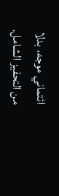ائتماني موجه، بدلا من التحفيز الشامل.